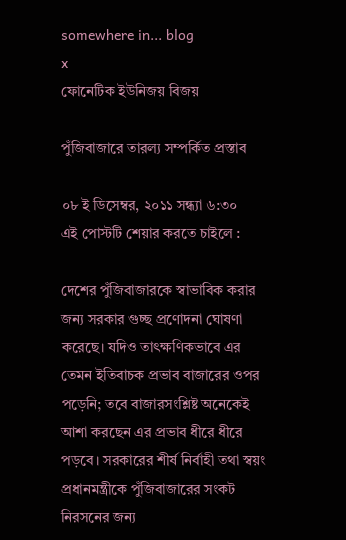somewhere in... blog
x
ফোনেটিক ইউনিজয় বিজয়

পুঁজিবাজারে তারল্য সম্পর্কিত প্রস্তাব

০৮ ই ডিসেম্বর, ২০১১ সন্ধ্যা ৬:৩০
এই পোস্টটি শেয়ার করতে চাইলে :

দেশের পুঁজিবাজারকে স্বাভাবিক করার জন্য সরকার গুচ্ছ প্রণোদনা ঘোষণা করেছে। যদিও তাৎক্ষণিকভাবে এর তেমন ইতিবাচক প্রভাব বাজারের ওপর পড়েনি; তবে বাজারসংশ্লিষ্ট অনেকেই আশা করছেন এর প্রভাব ধীরে ধীরে পড়বে। সরকারের শীর্ষ নির্বাহী তথা স্বয়ং প্রধানমন্ত্রীকে পুঁজিবাজারের সংকট নিরসনের জন্য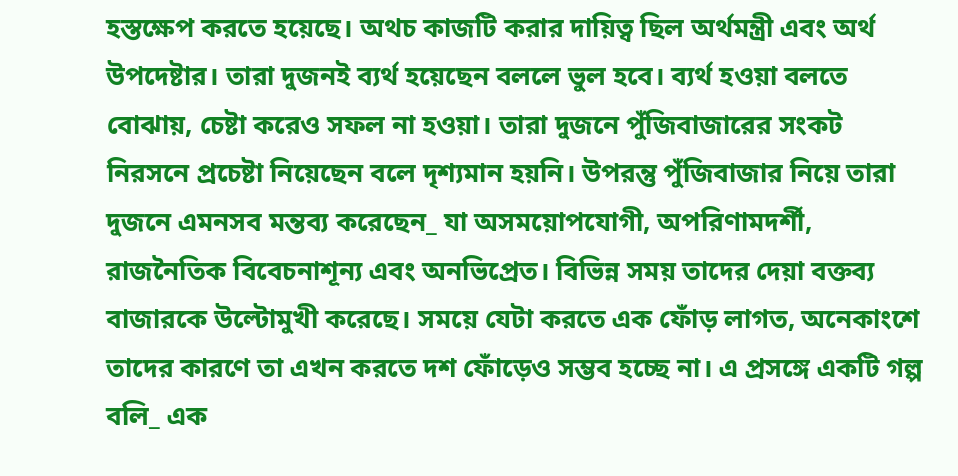হস্তক্ষেপ করতে হয়েছে। অথচ কাজটি করার দায়িত্ব ছিল অর্থমন্ত্রী এবং অর্থ উপদেষ্টার। তারা দুজনই ব্যর্থ হয়েছেন বললে ভুল হবে। ব্যর্থ হওয়া বলতে বোঝায়, চেষ্টা করেও সফল না হওয়া। তারা দুজনে পুঁজিবাজারের সংকট নিরসনে প্রচেষ্টা নিয়েছেন বলে দৃশ্যমান হয়নি। উপরন্তু পুঁজিবাজার নিয়ে তারা দুজনে এমনসব মন্তব্য করেছেন_ যা অসময়োপযোগী, অপরিণামদর্শী, রাজনৈতিক বিবেচনাশূন্য এবং অনভিপ্রেত। বিভিন্ন সময় তাদের দেয়া বক্তব্য বাজারকে উল্টোমুখী করেছে। সময়ে যেটা করতে এক ফোঁড় লাগত, অনেকাংশে তাদের কারণে তা এখন করতে দশ ফোঁড়েও সম্ভব হচ্ছে না। এ প্রসঙ্গে একটি গল্প বলি_ এক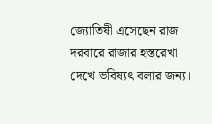জ্যোতিষী এসেছেন রাজ দরবারে রাজার হস্তরেখা দেখে ভবিষ্যৎ বলার জন্য।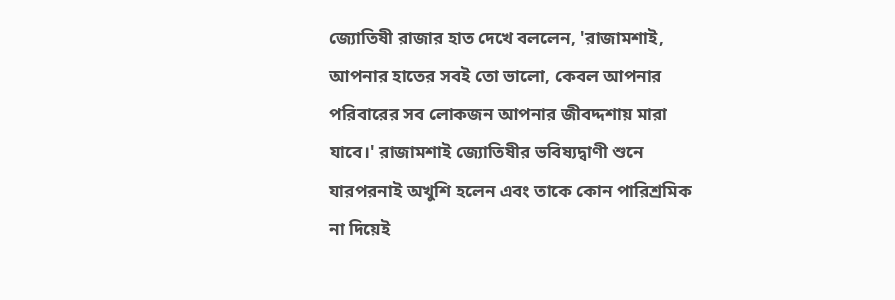জ্যোতিষী রাজার হাত দেখে বললেন, 'রাজামশাই, আপনার হাতের সবই তো ভালো, কেবল আপনার পরিবারের সব লোকজন আপনার জীবদ্দশায় মারা যাবে।' রাজামশাই জ্যোতিষীর ভবিষ্যদ্বাণী শুনে যারপরনাই অখুশি হলেন এবং তাকে কোন পারিশ্রমিক না দিয়েই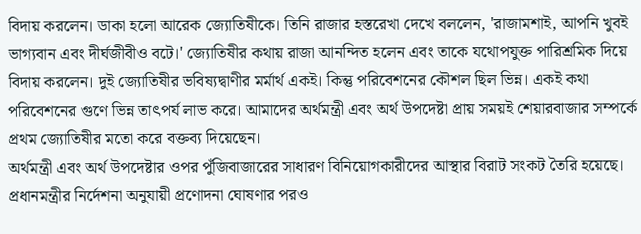বিদায় করলেন। ডাকা হলো আরেক জ্যোতিষীকে। তিনি রাজার হস্তরেখা দেখে বললেন, 'রাজামশাই, আপনি খুবই ভাগ্যবান এবং দীর্ঘজীবীও বটে।' জ্যোতিষীর কথায় রাজা আনন্দিত হলেন এবং তাকে যথোপযুক্ত পারিশ্রমিক দিয়ে বিদায় করলেন। দুই জ্যোতিষীর ভবিষ্যদ্বাণীর মর্মার্থ একই। কিন্তু পরিবেশনের কৌশল ছিল ভিন্ন। একই কথা পরিবেশনের গুণে ভিন্ন তাৎপর্য লাভ করে। আমাদের অর্থমন্ত্রী এবং অর্থ উপদেষ্টা প্রায় সময়ই শেয়ারবাজার সম্পর্কে প্রথম জ্যোতিষীর মতো করে বক্তব্য দিয়েছেন।
অর্থমন্ত্রী এবং অর্থ উপদেষ্টার ওপর পুঁজিবাজারের সাধারণ বিনিয়োগকারীদের আস্থার বিরাট সংকট তৈরি হয়েছে। প্রধানমন্ত্রীর নির্দেশনা অনুযায়ী প্রণোদনা ঘোষণার পরও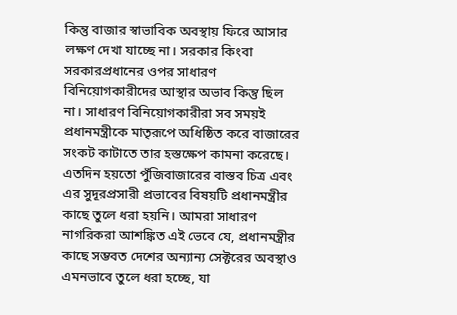কিন্তু বাজার স্বাভাবিক অবস্থায় ফিরে আসার লক্ষণ দেখা যাচ্ছে না। সরকার কিংবা সরকারপ্রধানের ওপর সাধারণ বিনিয়োগকারীদের আস্থার অভাব কিন্তু ছিল না। সাধারণ বিনিয়োগকারীরা সব সময়ই প্রধানমন্ত্রীকে মাতৃরূপে অধিষ্ঠিত করে বাজারের সংকট কাটাতে তার হস্তক্ষেপ কামনা করেছে। এতদিন হয়তো পুঁজিবাজারের বাস্তব চিত্র এবং এর সুদূরপ্রসারী প্রভাবের বিষয়টি প্রধানমন্ত্রীর কাছে তুলে ধরা হয়নি। আমরা সাধারণ নাগরিকরা আশঙ্কিত এই ভেবে যে, প্রধানমন্ত্রীর কাছে সম্ভবত দেশের অন্যান্য সেক্টরের অবস্থাও এমনভাবে তুলে ধরা হচ্ছে, যা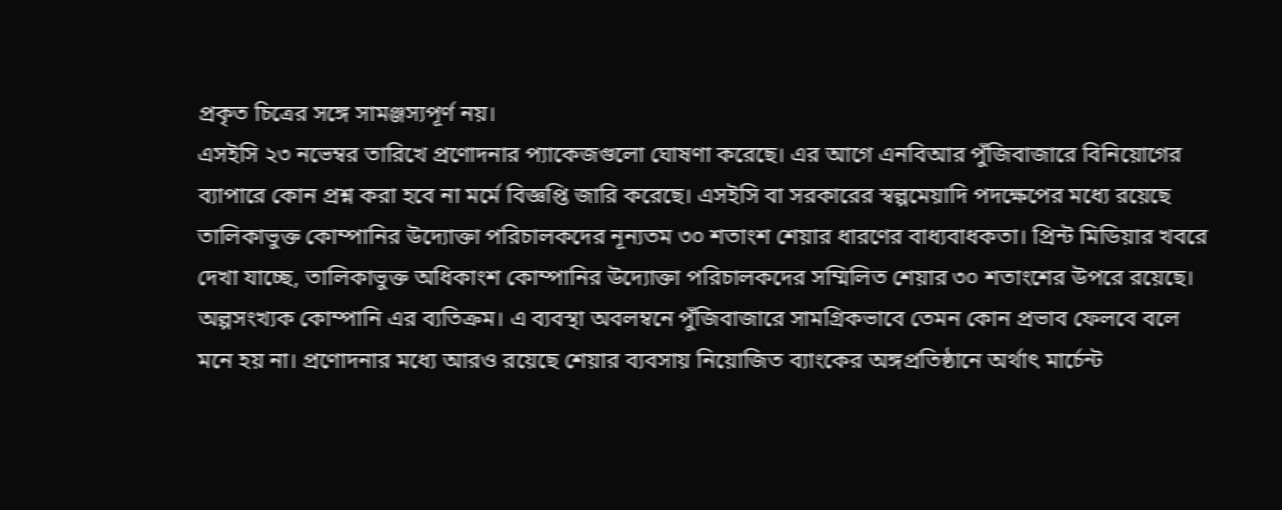প্রকৃত চিত্রের সঙ্গে সামঞ্জস্যপূর্ণ নয়।
এসইসি ২৩ নভেম্বর তারিখে প্রণোদনার প্যাকেজগুলো ঘোষণা করেছে। এর আগে এনবিআর পুঁজিবাজারে বিনিয়োগের ব্যাপারে কোন প্রশ্ন করা হবে না মর্মে বিজ্ঞপ্তি জারি করেছে। এসইসি বা সরকারের স্বল্পমেয়াদি পদক্ষেপের মধ্যে রয়েছে তালিকাভুক্ত কোম্পানির উদ্যোক্তা পরিচালকদের নূন্যতম ৩০ শতাংশ শেয়ার ধারণের বাধ্যবাধকতা। প্রিন্ট মিডিয়ার খবরে দেখা যাচ্ছে, তালিকাভুক্ত অধিকাংশ কোম্পানির উদ্যোক্তা পরিচালকদের সম্মিলিত শেয়ার ৩০ শতাংশের উপরে রয়েছে। অল্পসংখ্যক কোম্পানি এর ব্যতিক্রম। এ ব্যবস্থা অবলম্বনে পুঁজিবাজারে সামগ্রিকভাবে তেমন কোন প্রভাব ফেলবে বলে মনে হয় না। প্রণোদনার মধ্যে আরও রয়েছে শেয়ার ব্যবসায় নিয়োজিত ব্যাংকের অঙ্গপ্রতিষ্ঠানে অর্থাৎ মার্চেন্ট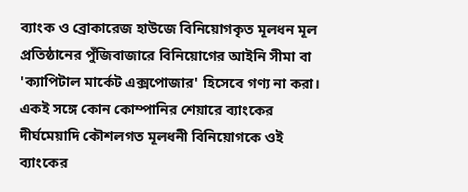ব্যাংক ও ব্রোকারেজ হাউজে বিনিয়োগকৃত মূলধন মূল প্রতিষ্ঠানের পুঁজিবাজারে বিনিয়োগের আইনি সীমা বা 'ক্যাপিটাল মার্কেট এক্সপোজার' হিসেবে গণ্য না করা। একই সঙ্গে কোন কোম্পানির শেয়ারে ব্যাংকের দীর্ঘমেয়াদি কৌশলগত মূলধনী বিনিয়োগকে ওই ব্যাংকের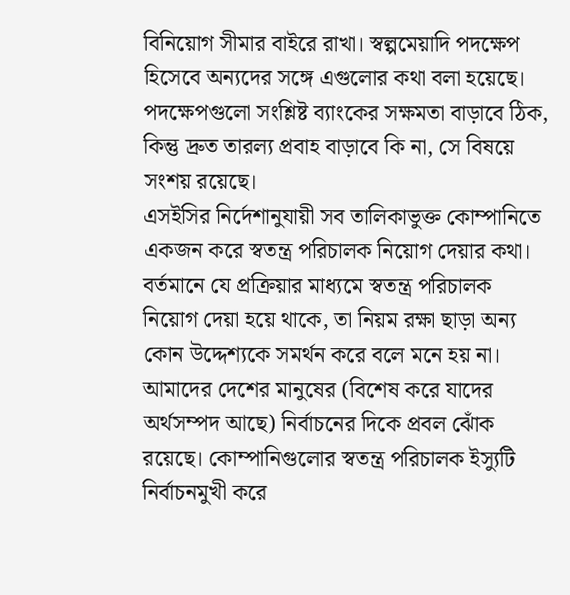বিনিয়োগ সীমার বাইরে রাখা। স্বল্পমেয়াদি পদক্ষেপ হিসেবে অন্যদের সঙ্গে এগুলোর কথা বলা হয়েছে। পদক্ষেপগুলো সংশ্লিষ্ট ব্যাংকের সক্ষমতা বাড়াবে ঠিক, কিন্তু দ্রুত তারল্য প্রবাহ বাড়াবে কি না, সে বিষয়ে সংশয় রয়েছে।
এসইসির নির্দেশানুযায়ী সব তালিকাভুক্ত কোম্পানিতে একজন করে স্বতন্ত্র পরিচালক নিয়োগ দেয়ার কথা। বর্তমানে যে প্রক্রিয়ার মাধ্যমে স্বতন্ত্র পরিচালক নিয়োগ দেয়া হয়ে থাকে, তা নিয়ম রক্ষা ছাড়া অন্য কোন উদ্দেশ্যকে সমর্থন করে বলে মনে হয় না। আমাদের দেশের মানুষের (বিশেষ করে যাদের অর্থসম্পদ আছে) নির্বাচনের দিকে প্রবল ঝোঁক রয়েছে। কোম্পানিগুলোর স্বতন্ত্র পরিচালক ইস্যুটি নির্বাচনমুখী করে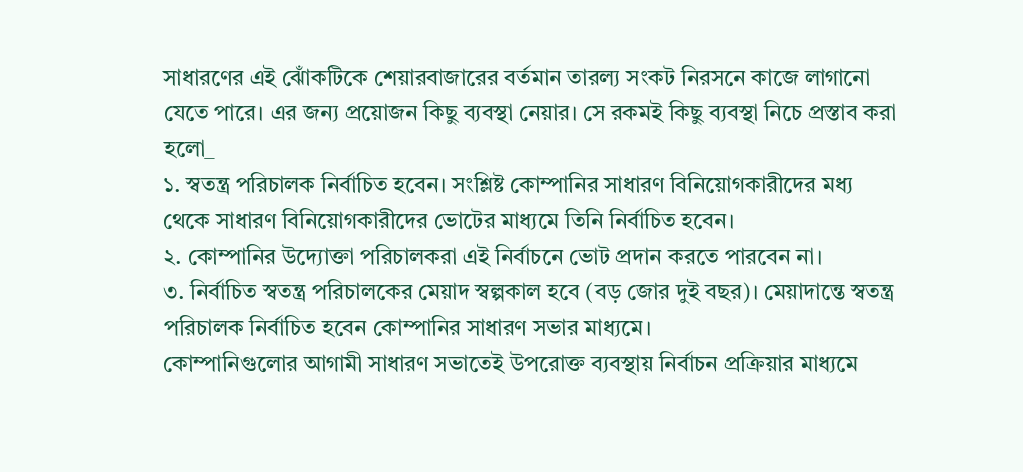সাধারণের এই ঝোঁকটিকে শেয়ারবাজারের বর্তমান তারল্য সংকট নিরসনে কাজে লাগানো যেতে পারে। এর জন্য প্রয়োজন কিছু ব্যবস্থা নেয়ার। সে রকমই কিছু ব্যবস্থা নিচে প্রস্তাব করা হলো_
১. স্বতন্ত্র পরিচালক নির্বাচিত হবেন। সংশ্লিষ্ট কোম্পানির সাধারণ বিনিয়োগকারীদের মধ্য থেকে সাধারণ বিনিয়োগকারীদের ভোটের মাধ্যমে তিনি নির্বাচিত হবেন।
২. কোম্পানির উদ্যোক্তা পরিচালকরা এই নির্বাচনে ভোট প্রদান করতে পারবেন না।
৩. নির্বাচিত স্বতন্ত্র পরিচালকের মেয়াদ স্বল্পকাল হবে (বড় জোর দুই বছর)। মেয়াদান্তে স্বতন্ত্র পরিচালক নির্বাচিত হবেন কোম্পানির সাধারণ সভার মাধ্যমে।
কোম্পানিগুলোর আগামী সাধারণ সভাতেই উপরোক্ত ব্যবস্থায় নির্বাচন প্রক্রিয়ার মাধ্যমে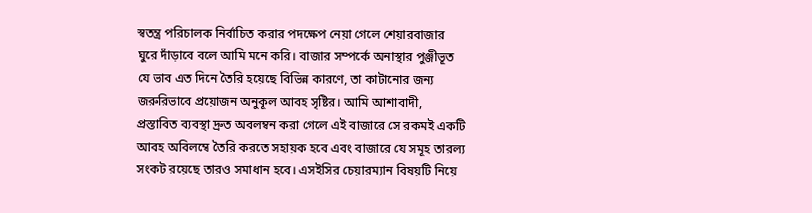স্বতন্ত্র পরিচালক নির্বাচিত করার পদক্ষেপ নেয়া গেলে শেয়ারবাজার ঘুরে দাঁড়াবে বলে আমি মনে করি। বাজার সম্পর্কে অনাস্থার পুঞ্জীভূত যে ভাব এত দিনে তৈরি হয়েছে বিভিন্ন কারণে, তা কাটানোর জন্য জরুরিভাবে প্রয়োজন অনুকূল আবহ সৃষ্টির। আমি আশাবাদী, প্রস্তাবিত ব্যবস্থা দ্রুত অবলম্বন করা গেলে এই বাজারে সে রকমই একটি আবহ অবিলম্বে তৈরি করতে সহায়ক হবে এবং বাজারে যে সমূহ তারল্য সংকট রয়েছে তারও সমাধান হবে। এসইসির চেয়ারম্যান বিষয়টি নিয়ে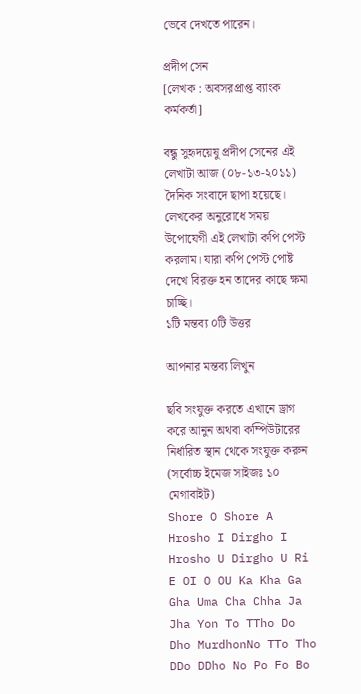ভেবে দেখতে পারেন।

প্রদীপ সেন
[লেখক : অবসরপ্রাপ্ত ব্যাংক কর্মকর্তা]

বন্ধু সুহৃদয়েষু প্রদীপ সেনের এই লেখাটা আজ (০৮-১৩-২০১১) দৈনিক সংবাদে ছাপা হয়েছে। লেখকের অনুরোধে সময় উপোযেগী এই লেখাটা কপি পেস্ট করলাম। যারা কপি পেস্ট পোষ্ট দেখে বিরক্ত হন তাদের কাছে ক্ষমা চাচ্ছি।
১টি মন্তব্য ০টি উত্তর

আপনার মন্তব্য লিখুন

ছবি সংযুক্ত করতে এখানে ড্রাগ করে আনুন অথবা কম্পিউটারের নির্ধারিত স্থান থেকে সংযুক্ত করুন (সর্বোচ্চ ইমেজ সাইজঃ ১০ মেগাবাইট)
Shore O Shore A Hrosho I Dirgho I Hrosho U Dirgho U Ri E OI O OU Ka Kha Ga Gha Uma Cha Chha Ja Jha Yon To TTho Do Dho MurdhonNo TTo Tho DDo DDho No Po Fo Bo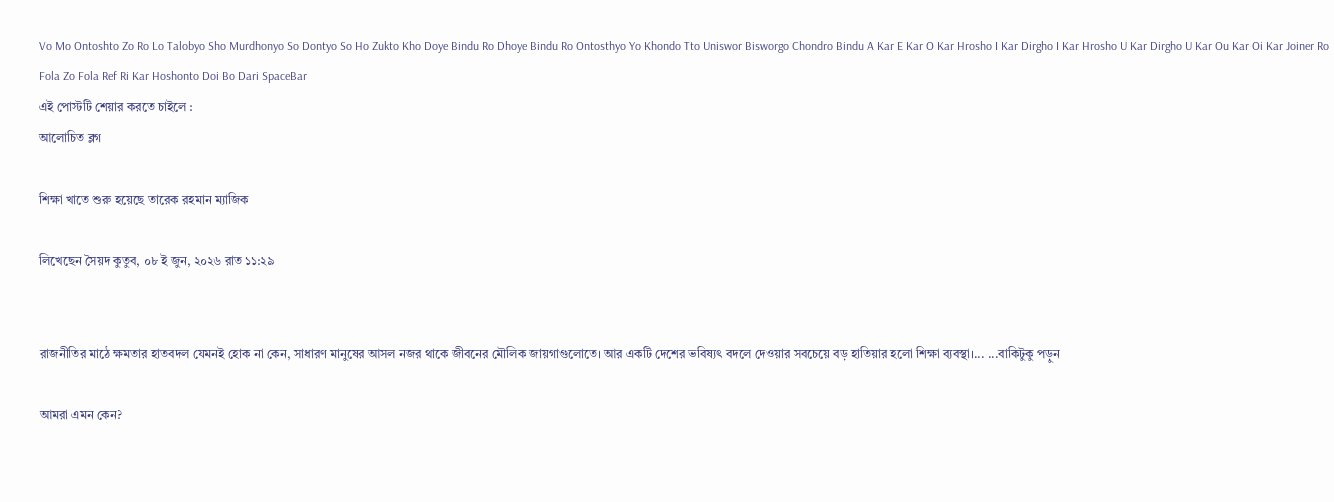Vo Mo Ontoshto Zo Ro Lo Talobyo Sho Murdhonyo So Dontyo So Ho Zukto Kho Doye Bindu Ro Dhoye Bindu Ro Ontosthyo Yo Khondo Tto Uniswor Bisworgo Chondro Bindu A Kar E Kar O Kar Hrosho I Kar Dirgho I Kar Hrosho U Kar Dirgho U Kar Ou Kar Oi Kar Joiner Ro Fola Zo Fola Ref Ri Kar Hoshonto Doi Bo Dari SpaceBar
এই পোস্টটি শেয়ার করতে চাইলে :
আলোচিত ব্লগ

শিক্ষা খাতে শুরু হয়েছে তারেক রহমান ম্যাজিক

লিখেছেন সৈয়দ কুতুব, ০৮ ই জুন, ২০২৬ রাত ১১:২৯


রাজনীতির মাঠে ক্ষমতার হাতবদল যেমনই হোক না কেন, সাধারণ মানুষের আসল নজর থাকে জীবনের মৌলিক জায়গাগুলোতে। আর একটি দেশের ভবিষ্যৎ বদলে দেওয়ার সবচেয়ে বড় হাতিয়ার হলো শিক্ষা ব্যবস্থা।... ...বাকিটুকু পড়ুন

আমরা এমন কেন?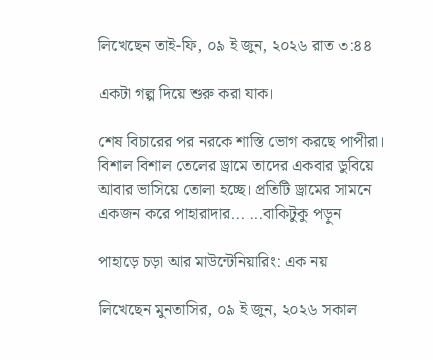লিখেছেন তাই-ফি, ০৯ ই জুন, ২০২৬ রাত ৩:৪৪

একটা গল্প দিয়ে শুরু করা যাক।

শেষ বিচারের পর নরকে শাস্তি ভোগ করছে পাপীরা। বিশাল বিশাল তেলের ড্রামে তাদের একবার ডুবিয়ে আবার ভাসিয়ে তোলা হচ্ছে। প্রতিটি ড্রামের সামনে একজন করে পাহারাদার... ...বাকিটুকু পড়ুন

পাহাড়ে চড়া আর মাউন্টেনিয়ারিং: এক নয়

লিখেছেন মুনতাসির, ০৯ ই জুন, ২০২৬ সকাল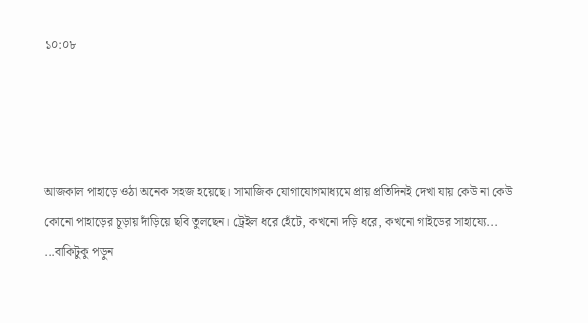১০:০৮




আজকাল পাহাড়ে ওঠা অনেক সহজ হয়েছে। সামাজিক যোগাযোগমাধ্যমে প্রায় প্রতিদিনই দেখা যায় কেউ না কেউ কোনো পাহাড়ের চূড়ায় দাঁড়িয়ে ছবি তুলছেন। ট্রেইল ধরে হেঁটে, কখনো দড়ি ধরে, কখনো গাইডের সাহায্যে... ...বাকিটুকু পড়ুন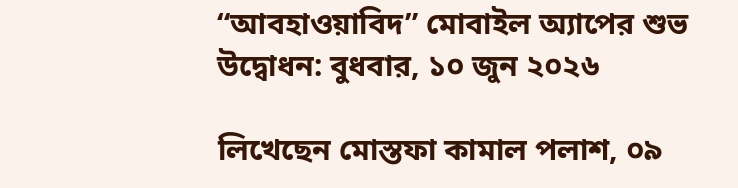“আবহাওয়াবিদ” মোবাইল অ্যাপের শুভ উদ্বোধন: বুধবার, ১০ জুন ২০২৬

লিখেছেন মোস্তফা কামাল পলাশ, ০৯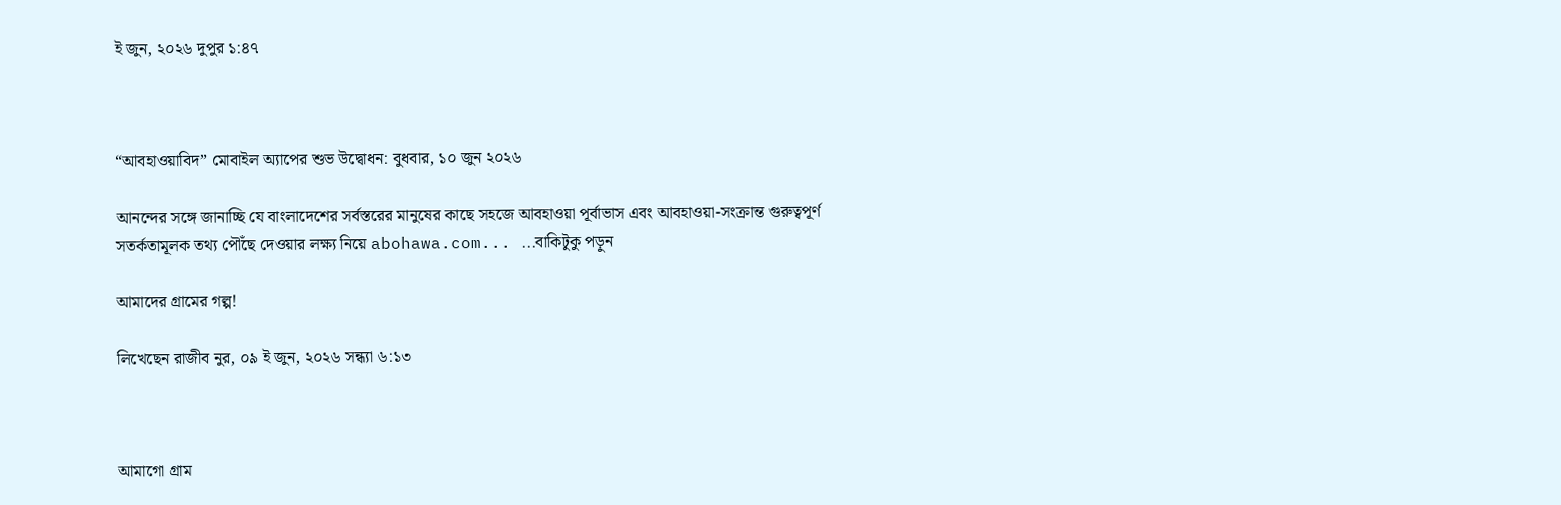ই জুন, ২০২৬ দুপুর ১:৪৭



“আবহাওয়াবিদ” মোবাইল অ্যাপের শুভ উদ্বোধন: বুধবার, ১০ জুন ২০২৬

আনন্দের সঙ্গে জানাচ্ছি যে বাংলাদেশের সর্বস্তরের মানুষের কাছে সহজে আবহাওয়া পূর্বাভাস এবং আবহাওয়া-সংক্রান্ত গুরুত্বপূর্ণ সতর্কতামূলক তথ্য পৌঁছে দেওয়ার লক্ষ্য নিয়ে abohawa.com... ...বাকিটুকু পড়ুন

আমাদের গ্রামের গল্প!

লিখেছেন রাজীব নুর, ০৯ ই জুন, ২০২৬ সন্ধ্যা ৬:১৩



আমাগো গ্রাম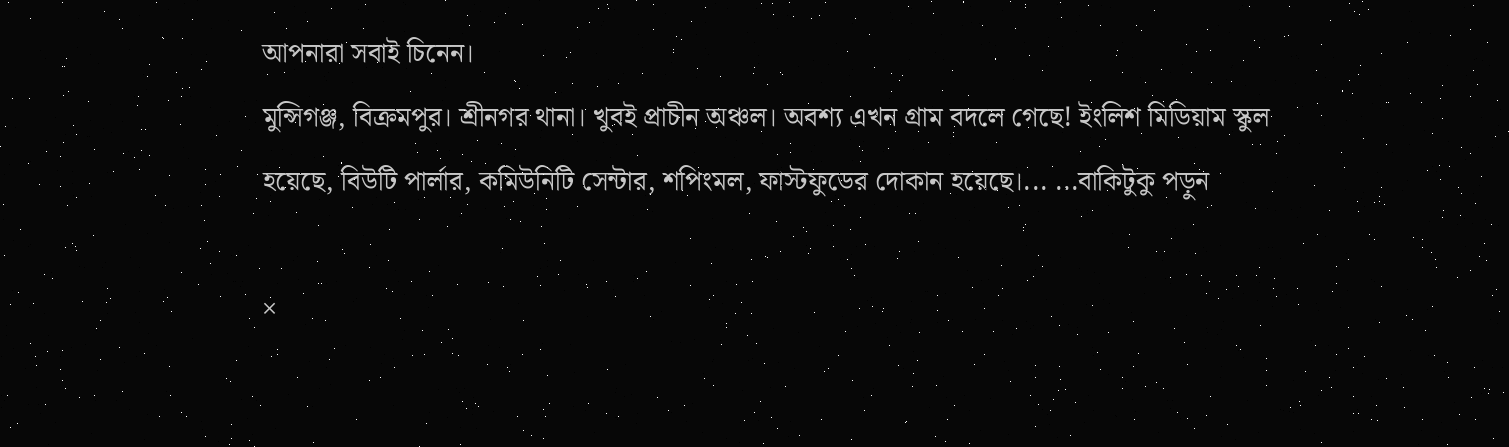আপনারা সবাই চিনেন।
মুন্সিগঞ্জ, বিক্রমপুর। শ্রীনগর থানা। খুবই প্রাচীন অঞ্চল। অবশ্য এখন গ্রাম বদলে গেছে! ইংলিশ মিডিয়াম স্কুল হয়েছে, বিউটি পার্লার, কমিউনিটি সেন্টার, শপিংমল, ফাস্টফুডের দোকান হয়েছে।... ...বাকিটুকু পড়ুন

×